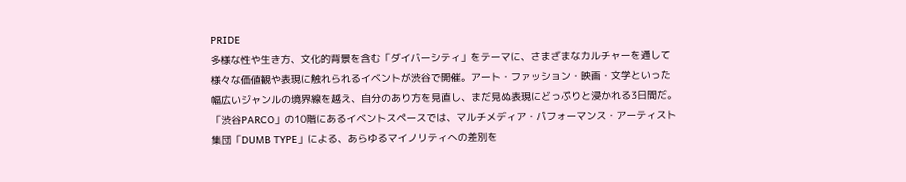PRIDE
多様な性や生き方、文化的背景を含む「ダイバーシティ」をテーマに、さまざまなカルチャーを通して様々な価値観や表現に触れられるイベントが渋谷で開催。アート・ファッション・映画・文学といった幅広いジャンルの境界線を越え、自分のあり方を見直し、まだ見ぬ表現にどっぷりと浸かれる3日間だ。
「渋谷PARCO」の10階にあるイベントスペースでは、マルチメディア・パフォーマンス・アーティスト集団「DUMB TYPE」による、あらゆるマイノリティへの差別を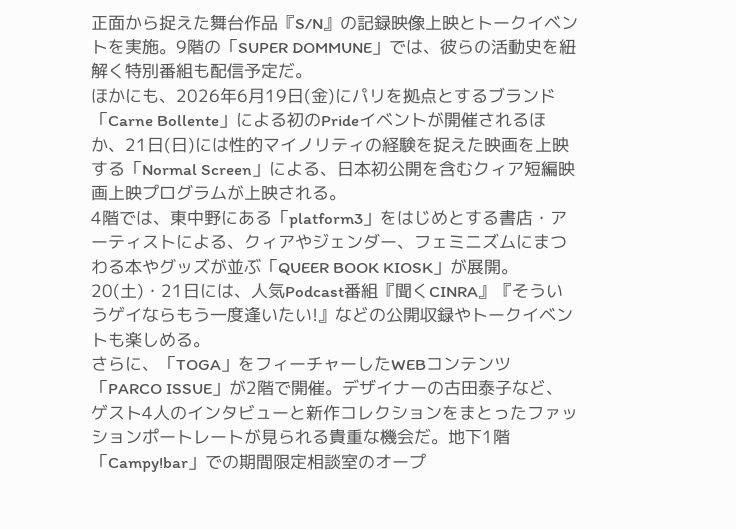正面から捉えた舞台作品『S/N』の記録映像上映とトークイベントを実施。9階の「SUPER DOMMUNE」では、彼らの活動史を紐解く特別番組も配信予定だ。
ほかにも、2026年6月19日(金)にパリを拠点とするブランド「Carne Bollente」による初のPrideイベントが開催されるほか、21日(日)には性的マイノリティの経験を捉えた映画を上映する「Normal Screen」による、日本初公開を含むクィア短編映画上映プログラムが上映される。
4階では、東中野にある「platform3」をはじめとする書店・アーティストによる、クィアやジェンダー、フェミニズムにまつわる本やグッズが並ぶ「QUEER BOOK KIOSK」が展開。20(土)・21日には、人気Podcast番組『聞くCINRA』『そういうゲイならもう一度逢いたい!』などの公開収録やトークイベントも楽しめる。
さらに、「TOGA」をフィーチャーしたWEBコンテンツ「PARCO ISSUE」が2階で開催。デザイナーの古田泰子など、ゲスト4人のインタビューと新作コレクションをまとったファッションポートレートが見られる貴重な機会だ。地下1階「Campy!bar」での期間限定相談室のオープ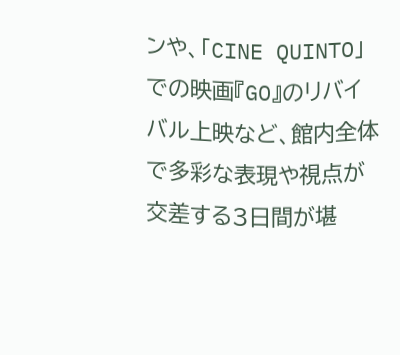ンや、「CINE QUINTO」での映画『GO』のリバイバル上映など、館内全体で多彩な表現や視点が交差する3日間が堪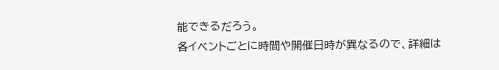能できるだろう。
各イベントごとに時間や開催日時が異なるので、詳細は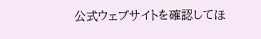公式ウェブサイトを確認してほ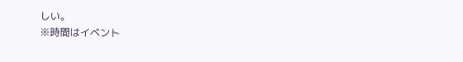しい。
※時間はイベント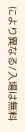により異なる/入場は無料